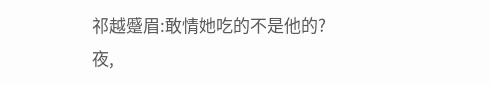祁越蹙眉:敢情她吃的不是他的?
夜,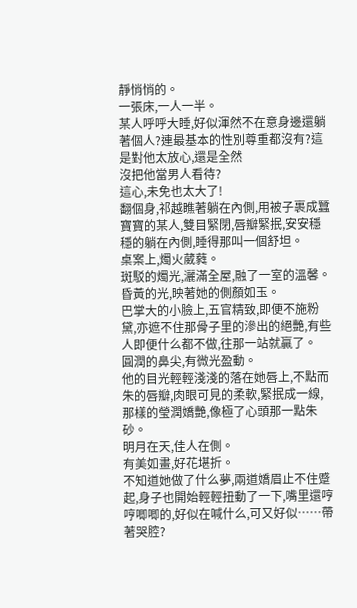靜悄悄的。
一張床,一人一半。
某人呼呼大睡,好似渾然不在意身邊還躺著個人?連最基本的性別尊重都沒有?這是對他太放心,還是全然
沒把他當男人看待?
這心,未免也太大了!
翻個身,祁越瞧著躺在內側,用被子裹成蠶寶寶的某人,雙目緊閉,唇瓣緊抿,安安穩穩的躺在內側,睡得那叫一個舒坦。
桌案上,燭火葳蕤。
斑駁的燭光,灑滿全屋,融了一室的溫馨。
昏黃的光,映著她的側顏如玉。
巴掌大的小臉上,五官精致,即便不施粉黛,亦遮不住那骨子里的滲出的絕艷,有些人即便什么都不做,往那一站就贏了。
圓潤的鼻尖,有微光盈動。
他的目光輕輕淺淺的落在她唇上,不點而朱的唇瓣,肉眼可見的柔軟,緊抿成一線,那樣的瑩潤嬌艷,像極了心頭那一點朱砂。
明月在天,佳人在側。
有美如畫,好花堪折。
不知道她做了什么夢,兩道嬌眉止不住蹙起,身子也開始輕輕扭動了一下,嘴里還哼哼唧唧的,好似在喊什么,可又好似……帶著哭腔?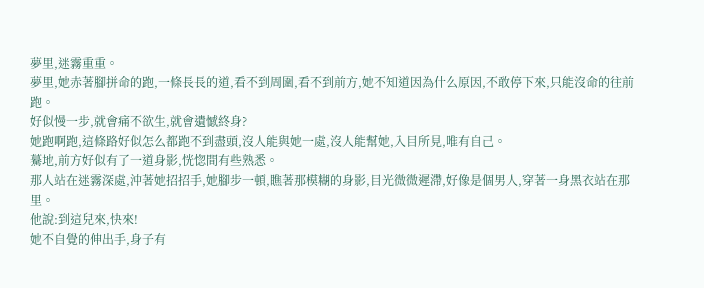夢里,迷霧重重。
夢里,她赤著腳拼命的跑,一條長長的道,看不到周圍,看不到前方,她不知道因為什么原因,不敢停下來,只能沒命的往前跑。
好似慢一步,就會痛不欲生,就會遺憾終身?
她跑啊跑,這條路好似怎么都跑不到盡頭,沒人能與她一處,沒人能幫她,入目所見,唯有自己。
驀地,前方好似有了一道身影,恍惚間有些熟悉。
那人站在迷霧深處,沖著她招招手,她腳步一頓,瞧著那模糊的身影,目光微微遲滯,好像是個男人,穿著一身黑衣站在那里。
他說:到這兒來,快來!
她不自覺的伸出手,身子有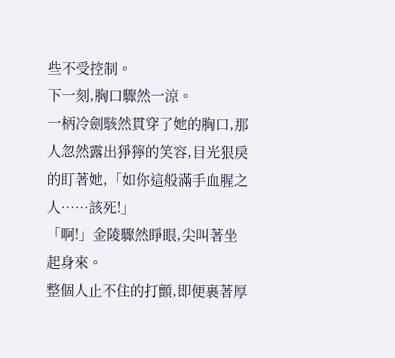些不受控制。
下一刻,胸口驟然一涼。
一柄冷劍駭然貫穿了她的胸口,那人忽然露出猙獰的笑容,目光狠戾的盯著她,「如你這般滿手血腥之人……該死!」
「啊!」金陵驟然睜眼,尖叫著坐起身來。
整個人止不住的打顫,即便裹著厚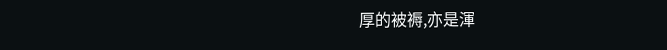厚的被褥,亦是渾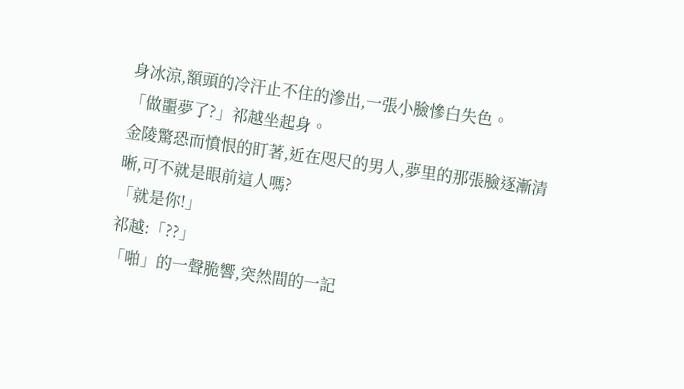身冰涼,額頭的冷汗止不住的滲出,一張小臉慘白失色。
「做噩夢了?」祁越坐起身。
金陵驚恐而憤恨的盯著,近在咫尺的男人,夢里的那張臉逐漸清晰,可不就是眼前這人嗎?
「就是你!」
祁越:「??」
「啪」的一聲脆響,突然間的一記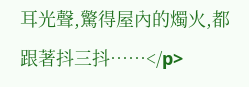耳光聲,驚得屋內的燭火,都跟著抖三抖……</p>